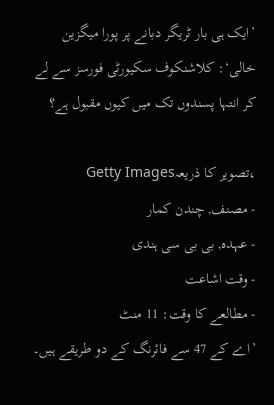’ایک ہی بار ٹریگر دبانے پر پورا میگزین خالی‘: کلاشنکوف سکیورٹی فورسز سے لے کر انتہا پسندوں تک میں کیوں مقبول ہے؟

،تصویر کا ذریعہGetty Images
- مصنف, چندن کمار
- عہدہ, بی بی سی ہندی
- وقت اشاعت
- مطالعے کا وقت: 11 منٹ
’اے کے 47 سے فائرنگ کے دو طریقے ہیں۔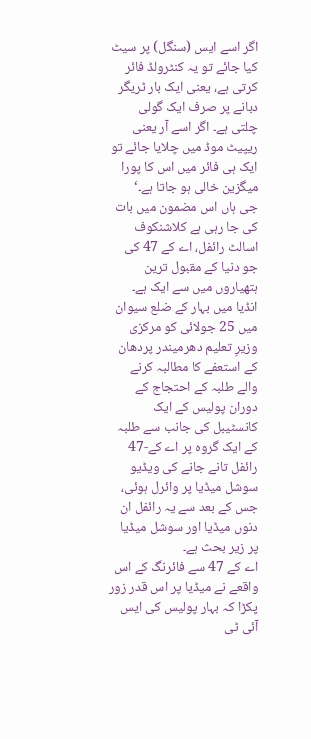اگر اسے ایس (سنگل) پر سیٹ کیا جائے تو یہ کنٹرولڈ فائر کرتی ہے، یعنی ایک بار ٹریگر دبانے پر صرف ایک گولی چلتی ہے۔ اگر اسے آر یعنی ریپیٹ موڈ میں چلایا جائے تو ایک ہی فائر میں اس کا پورا میگزین خالی ہو جاتا ہے۔‘
جی ہاں اس مضمون میں بات کی جا رہی ہے کلاشنکوف اسالٹ رائفل، اے کے 47 کی جو دنیا کے مقبول ترین ہتھیاروں میں سے ایک ہے۔
انڈیا میں بہار کے ضلع سیوان میں 25 جولائی کو مرکزی وزیرِ تعلیم دھرمیندر پردھان کے استعفے کا مطالبہ کرنے والے طلبہ کے احتجاج کے دوران پولیس کے ایک کانسٹیبل کی جانب سے طلبہ کے ایک گروہ پر اے کے-47 رائفل تانے جانے کی ویڈیو سوشل میڈیا پر وائرل ہوئی، جس کے بعد سے یہ رائفل ان دنوں میڈیا اور سوشل میڈیا پر زیر بحث ہے۔
اے کے 47 سے فائرنگ کے اس واقعے نے میڈیا پر اس قدر زور پکڑا کہ بہار پولیس کی ایس آئی ٹی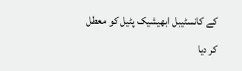کے کانسٹیبل ابھیشیک پٹیل کو معطل کر دیا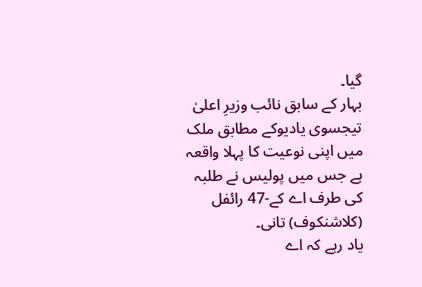گیا۔
بہار کے سابق نائب وزیرِ اعلیٰ تیجسوی یادیوکے مطابق ملک میں اپنی نوعیت کا پہلا واقعہ ہے جس میں پولیس نے طلبہ کی طرف اے کے-47 رائفل (کلاشنکوف) تانی۔
یاد رہے کہ اے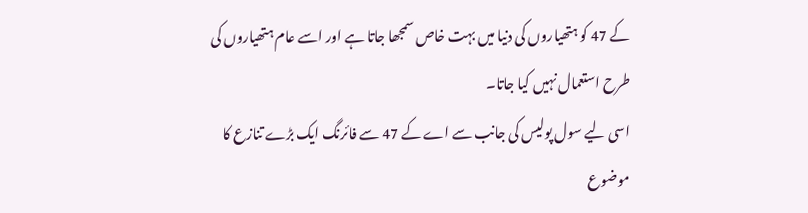کے 47 کو ہتھیاروں کی دنیا میں بہت خاص سمجھا جاتا ہے اور اسے عام ہتھیاروں کی طرح استعمال نہیں کیا جاتا۔
اسی لیے سول پولیس کی جانب سے اے کے 47 سے فائرنگ ایک بڑے تنازع کا موضوع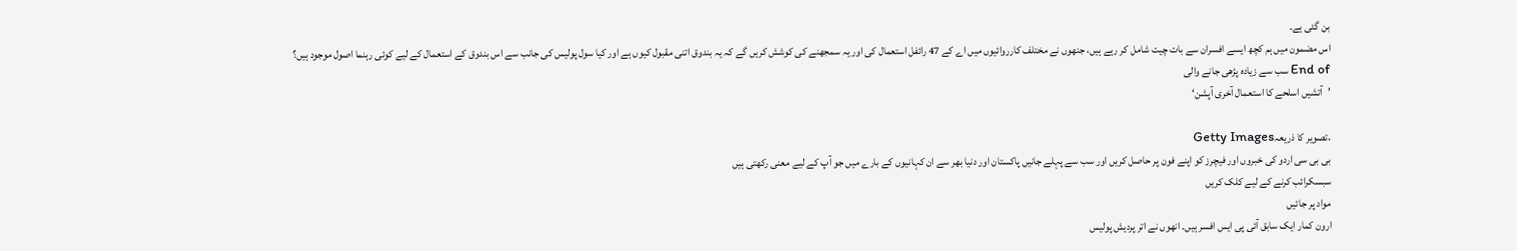بن گئی ہے۔
اس مضمون میں ہم کچھ ایسے افسران سے بات چیت شامل کر رہے ہیں، جنھوں نے مختلف کارروائیوں میں اے کے 47 رائفل استعمال کی اور یہ سمجھنے کی کوشش کریں گے کہ یہ بندوق اتنی مقبول کیوں ہے اور کیا سول پولیس کی جانب سے اس بندوق کے استعمال کے لیے کوئی رہنما اصول موجود ہیں؟
End of سب سے زیادہ پڑھی جانے والی
’آتشیں اسلحے کا استعمال آخری آپشن‘

،تصویر کا ذریعہGetty Images
بی بی سی اردو کی خبروں اور فیچرز کو اپنے فون پر حاصل کریں اور سب سے پہلے جانیں پاکستان اور دنیا بھر سے ان کہانیوں کے بارے میں جو آپ کے لیے معنی رکھتی ہیں
سبسکرائب کرنے کے لیے کلک کریں
مواد پر جائیں
ارون کمار ایک سابق آئی پی ایس افسر ہیں۔ انھوں نے اتر پردیش پولیس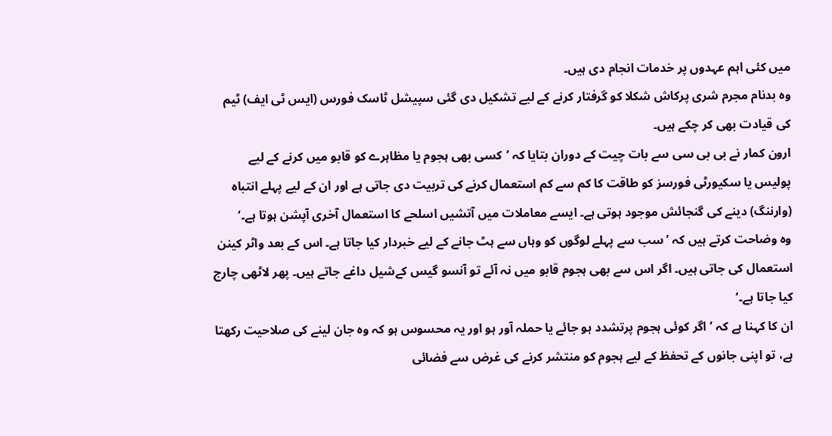میں کئی اہم عہدوں پر خدمات انجام دی ہیں۔
وہ بدنام مجرم شری پرکاش شکلا کو گرفتار کرنے کے لیے تشکیل دی گئی سپیشل ٹاسک فورس (ایس ٹی ایف) ٹیم کی قیادت بھی کر چکے ہیں۔
ارون کمار نے بی بی سی سے بات چیت کے دوران بتایا کہ ’کسی بھی ہجوم یا مظاہرے کو قابو میں کرنے کے لیے پولیس یا سکیورٹی فورسز کو طاقت کا کم سے کم استعمال کرنے کی تربیت دی جاتی ہے اور ان کے لیے پہلے انتباہ (وارننگ) دینے کی گنجائش موجود ہوتی ہے۔ ایسے معاملات میں آتشیں اسلحے کا استعمال آخری آپشن ہوتا ہے۔‘
وہ وضاحت کرتے ہیں کہ ’سب سے پہلے لوگوں کو وہاں سے ہٹ جانے کے لیے خبردار کیا جاتا ہے۔ اس کے بعد واٹر کینن استعمال کی جاتی ہیں۔ اگر اس سے بھی ہجوم قابو میں نہ آئے تو آنسو گیس کےشیل داغے جاتے ہیں۔ پھر لاٹھی چارج کیا جاتا ہے۔‘
ان کا کہنا ہے کہ ’اگر کوئی ہجوم پرتشدد ہو جائے یا حملہ آور ہو اور یہ محسوس ہو کہ وہ جان لینے کی صلاحیت رکھتا ہے، تو اپنی جانوں کے تحفظ کے لیے ہجوم کو منتشر کرنے کی غرض سے فضائی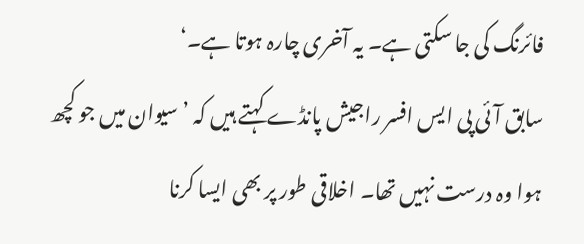فائرنگ کی جا سکتی ہے۔ یہ آخری چارہ ہوتا ہے۔‘
سابق آئی پی ایس افسر راجیش پانڈے کہتے ہیں کہ ’سیوان میں جو کچھ ہوا وہ درست نہیں تھا۔ اخلاقی طور پر بھی ایسا کرنا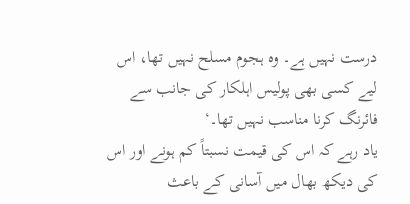درست نہیں ہے۔ وہ ہجوم مسلح نہیں تھا، اس لیے کسی بھی پولیس اہلکار کی جانب سے فائرنگ کرنا مناسب نہیں تھا۔‘
یاد رہے کہ اس کی قیمت نسبتاً کم ہونے اور اس کی دیکھ بھال میں آسانی کے باعث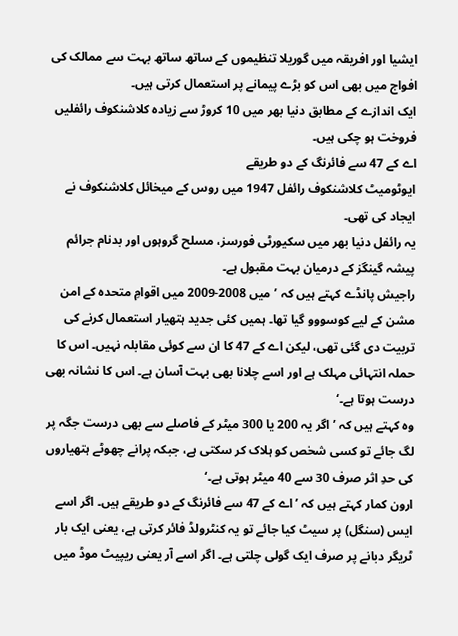ایشیا اور افریقہ میں گوریلا تنظیموں کے ساتھ ساتھ بہت سے ممالک کی افواج میں بھی اس کو بڑے پیمانے پر استعمال کرتی ہیں۔
ایک اندازے کے مطابق دنیا بھر میں 10 کروڑ سے زیادہ کلاشنکوف رائفلیں فروخت ہو چکی ہیں۔
اے کے 47 سے فائرنگ کے دو طریقے
ایوٹومیٹ کلاشنکوف رائفل 1947 میں روس کے میخائل کلاشنکوف نے ایجاد کی تھی۔
یہ رائفل دنیا بھر میں سکیورٹی فورسز، مسلح گروہوں اور بدنام جرائم پیشہ گینگز کے درمیان بہت مقبول ہے۔
راجیش پانڈے کہتے ہیں کہ ’میں 2008-2009 میں اقوامِ متحدہ کے امن مشن کے لیے کوسووو گیا تھا۔ ہمیں کئی جدید ہتھیار استعمال کرنے کی تربیت دی گئی تھی، لیکن اے کے 47 کا ان سے کوئی مقابلہ نہیں۔ اس کا حملہ انتہائی مہلک ہے اور اسے چلانا بھی بہت آسان ہے۔ اس کا نشانہ بھی درست ہوتا ہے۔‘
وہ کہتے ہیں کہ ’اگر یہ 200 یا 300 میٹر کے فاصلے سے بھی درست جگہ پر لگ جائے تو کسی شخص کو ہلاک کر سکتی ہے، جبکہ پرانے چھوٹے ہتھیاروں کی حدِ اثر صرف 30 سے 40 میٹر ہوتی ہے۔‘
ارون کمار کہتے ہیں کہ ’اے کے 47 سے فائرنگ کے دو طریقے ہیں۔ اگر اسے ایس (سنگل) پر سیٹ کیا جائے تو یہ کنٹرولڈ فائر کرتی ہے، یعنی ایک بار ٹریگر دبانے پر صرف ایک گولی چلتی ہے۔ اگر اسے آر یعنی ریپیٹ موڈ میں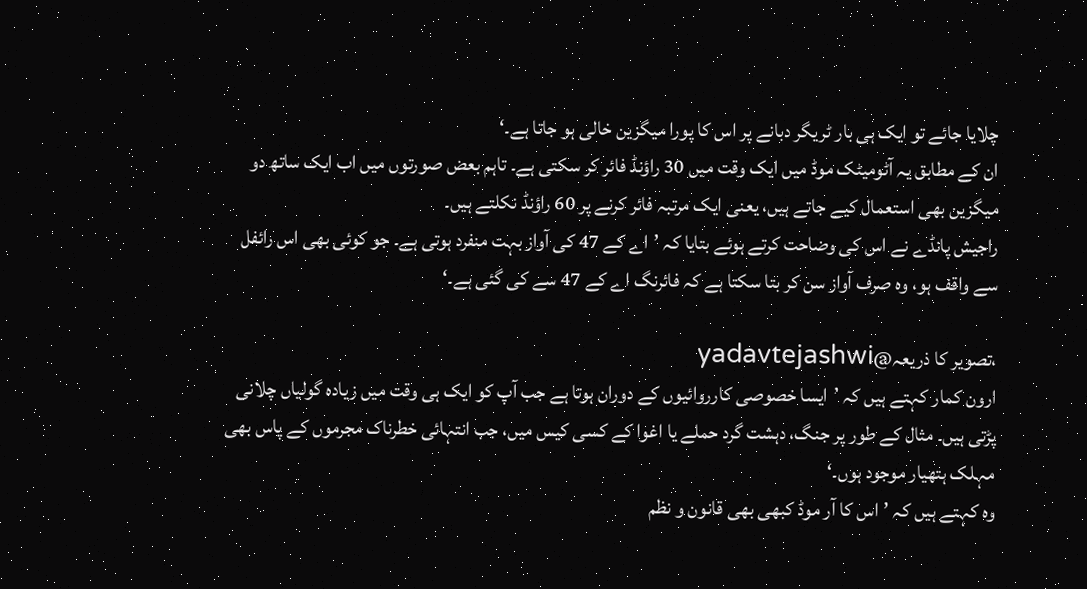چلایا جائے تو ایک ہی بار ٹریگر دبانے پر اس کا پورا میگزین خالی ہو جاتا ہے۔‘
ان کے مطابق یہ آٹومیٹک موڈ میں ایک وقت میں 30 راؤنڈ فائر کر سکتی ہے۔ تاہم بعض صورتوں میں اب ایک ساتھ دو میگزین بھی استعمال کیے جاتے ہیں، یعنی ایک مرتبہ فائر کرنے پر 60 راؤنڈ نکلتے ہیں۔
راجیش پانڈے نے اس کی وضاحت کرتے ہوئے بتایا کہ ’اے کے 47 کی آواز بہت منفرد ہوتی ہے۔ جو کوئی بھی اس رائفل سے واقف ہو، وہ صرف آواز سن کر بتا سکتا ہے کہ فائرنگ اے کے 47 سے کی گئی ہے۔‘

،تصویر کا ذریعہ@yadavtejashwi
ارون کمار کہتے ہیں کہ ’ایسا خصوصی کارروائیوں کے دوران ہوتا ہے جب آپ کو ایک ہی وقت میں زیادہ گولیاں چلانی پڑتی ہیں۔ مثال کے طور پر جنگ، دہشت گرد حملے یا اغوا کے کسی کیس میں، جب انتہائی خطرناک مجرموں کے پاس بھی مہلک ہتھیار موجود ہوں۔‘
وہ کہتے ہیں کہ ’اس کا آر موڈ کبھی بھی قانون و نظم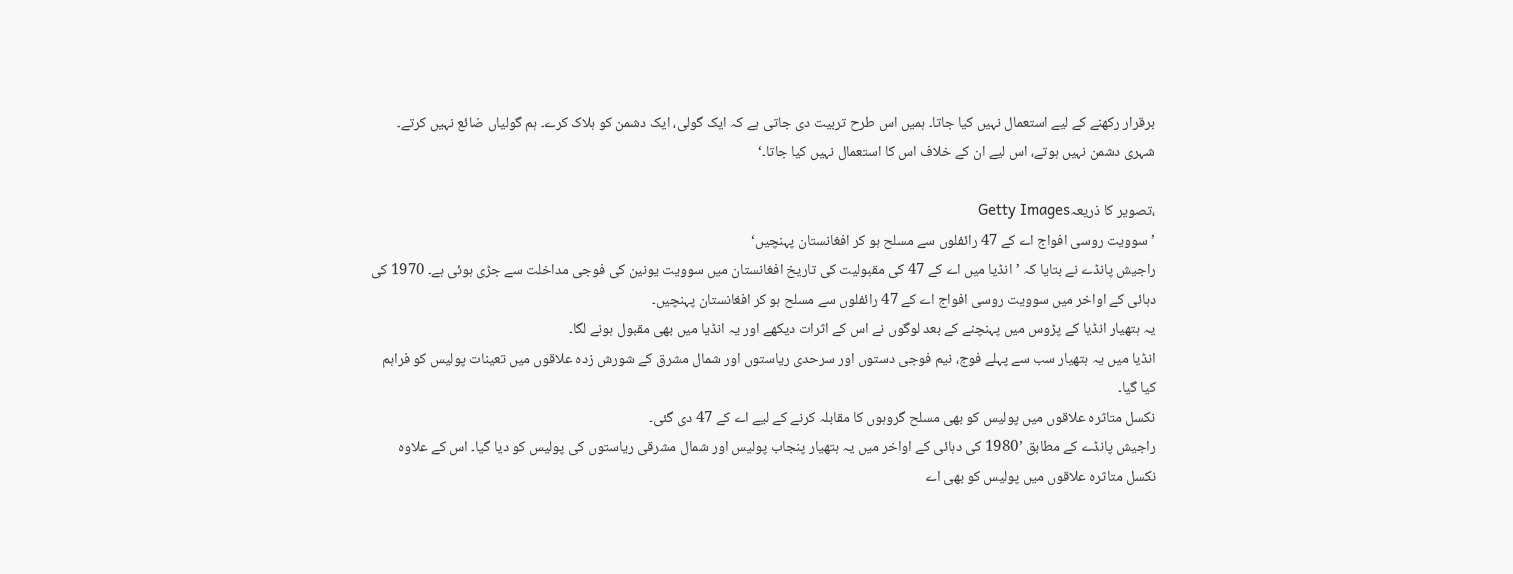برقرار رکھنے کے لیے استعمال نہیں کیا جاتا۔ ہمیں اس طرح تربیت دی جاتی ہے کہ ایک گولی، ایک دشمن کو ہلاک کرے۔ ہم گولیاں ضائع نہیں کرتے۔ شہری دشمن نہیں ہوتے، اس لیے ان کے خلاف اس کا استعمال نہیں کیا جاتا۔‘

،تصویر کا ذریعہGetty Images
’سوویت روسی افواج اے کے 47 رائفلوں سے مسلح ہو کر افغانستان پہنچیں‘
راجیش پانڈے نے بتایا کہ ’انڈیا میں اے کے 47 کی مقبولیت کی تاریخ افغانستان میں سوویت یونین کی فوجی مداخلت سے جڑی ہوئی ہے۔ 1970 کی دہائی کے اواخر میں سوویت روسی افواج اے کے 47 رائفلوں سے مسلح ہو کر افغانستان پہنچیں۔
یہ ہتھیار انڈیا کے پڑوس میں پہنچنے کے بعد لوگوں نے اس کے اثرات دیکھے اور یہ انڈیا میں بھی مقبول ہونے لگا۔
انڈیا میں یہ ہتھیار سب سے پہلے فوج، نیم فوجی دستوں اور سرحدی ریاستوں اور شمال مشرق کے شورش زدہ علاقوں میں تعینات پولیس کو فراہم کیا گیا۔
نکسل متاثرہ علاقوں میں پولیس کو بھی مسلح گروہوں کا مقابلہ کرنے کے لیے اے کے 47 دی گئی۔
راجیش پانڈے کے مطابق ’1980 کی دہائی کے اواخر میں یہ ہتھیار پنجاب پولیس اور شمال مشرقی ریاستوں کی پولیس کو دیا گیا۔ اس کے علاوہ نکسل متاثرہ علاقوں میں پولیس کو بھی اے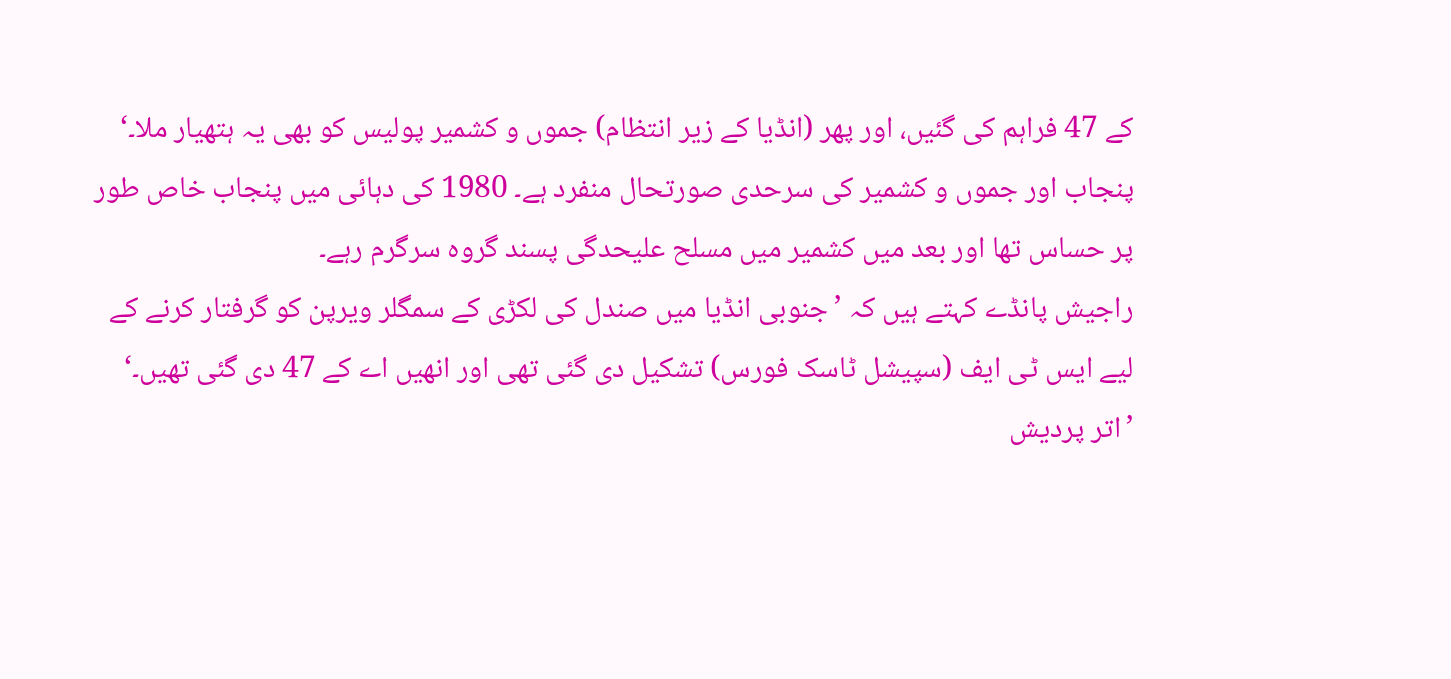کے 47 فراہم کی گئیں، اور پھر (انڈیا کے زیر انتظام) جموں و کشمیر پولیس کو بھی یہ ہتھیار ملا۔‘
پنجاب اور جموں و کشمیر کی سرحدی صورتحال منفرد ہے۔ 1980 کی دہائی میں پنجاب خاص طور پر حساس تھا اور بعد میں کشمیر میں مسلح علیحدگی پسند گروہ سرگرم رہے۔
راجیش پانڈے کہتے ہیں کہ ’جنوبی انڈیا میں صندل کی لکڑی کے سمگلر ویرپن کو گرفتار کرنے کے لیے ایس ٹی ایف (سپیشل ٹاسک فورس) تشکیل دی گئی تھی اور انھیں اے کے 47 دی گئی تھیں۔‘
’اتر پردیش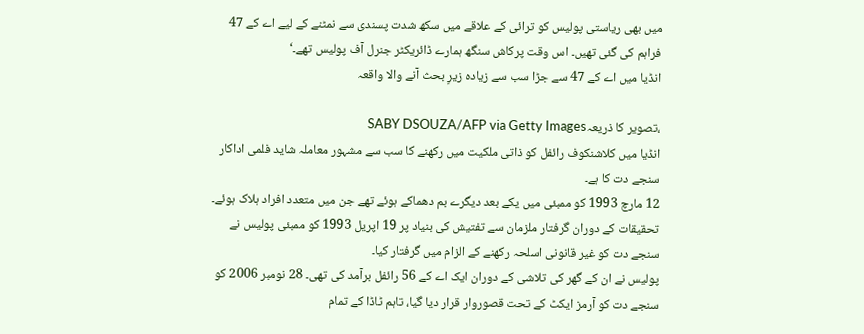میں بھی ریاستی پولیس کو ترائی کے علاقے میں سکھ شدت پسندی سے نمٹنے کے لیے اے کے 47 فراہم کی گئی تھیں۔ اس وقت پرکاش سنگھ ہمارے ڈائریکٹر جنرل آف پولیس تھے۔‘
انڈیا میں اے کے 47 سے جڑا سب سے زیادہ زیرِ بحث آنے والا واقعہ

،تصویر کا ذریعہSABY DSOUZA/AFP via Getty Images
انڈیا میں کلاشنکوف رائفل کو ذاتی ملکیت میں رکھنے کا سب سے مشہور معاملہ شاید فلمی اداکار سنجے دت کا ہے۔
12 مارچ 1993 کو ممبئی میں یکے بعد دیگرے بم دھماکے ہوئے تھے جن میں متعدد افراد ہلاک ہوئے۔ تحقیقات کے دوران گرفتار ملزمان سے تفتیش کی بنیاد پر 19 اپریل 1993 کو ممبئی پولیس نے سنجے دت کو غیر قانونی اسلحہ رکھنے کے الزام میں گرفتار کیا۔
پولیس نے ان کے گھر کی تلاشی کے دوران ایک اے کے 56 رائفل برآمد کی تھی۔ 28 نومبر 2006 کو سنجے دت کو آرمز ایکٹ کے تحت قصوروار قرار دیا گیا، تاہم ٹاڈا کے تمام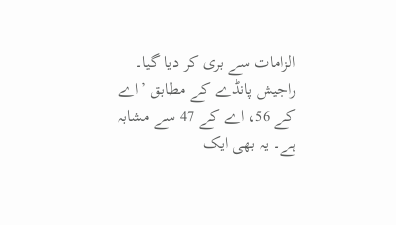الزامات سے بری کر دیا گیا۔
راجیش پانڈے کے مطابق ’اے کے 56، اے کے 47 سے مشابہ ہے۔ یہ بھی ایک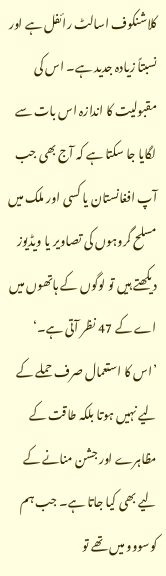کلاشنکوف اسالٹ رائفل ہے اور نسبتاً زیادہ جدید ہے۔ اس کی مقبولیت کا اندازہ اس بات سے لگایا جا سکتا ہے کہ آج بھی جب آپ افغانستان یا کسی اور ملک میں مسلح گروہوں کی تصاویر یا ویڈیوز دیکھتے ہیں تو لوگوں کے ہاتھوں میں اے کے 47 نظر آتی ہے۔‘
’اس کا استعمال صرف حملے کے لیے نہیں ہوتا بلکہ طاقت کے مظاہرے اور جشن منانے کے لیے بھی کیا جاتا ہے۔ جب ہم کوسووو میں تھے تو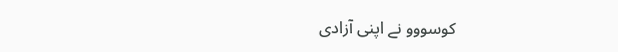کوسووو نے اپنی آزادی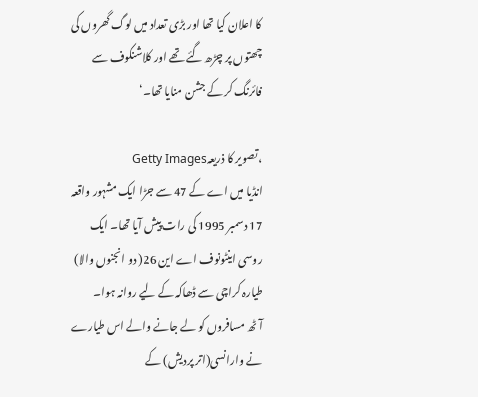کا اعلان کیا تھا اور بڑی تعداد میں لوگ گھروں کی چھتوں پر چڑھ گئے تھے اور کلاشنکوف سے فائرنگ کر کے جشن منایا تھا۔‘

،تصویر کا ذریعہGetty Images
انڈیا میں اے کے 47 سے جڑا ایک مشہور واقعہ 17 دسمبر 1995 کی رات پیش آیا تھا۔ ایک روسی اینٹونوف اے این 26( دو انجنوں والا) طیارہ کراچی سے ڈھاکہ کے لیے روانہ ہوا۔
آٹھ مسافروں کو لے جانے والے اس طیارے نے وارانسی(اتر پردیش) کے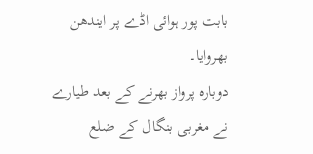بابت پور ہوائی اڈے پر ایندھن بھروایا۔
دوبارہ پرواز بھرنے کے بعد طیارے نے مغربی بنگال کے ضلع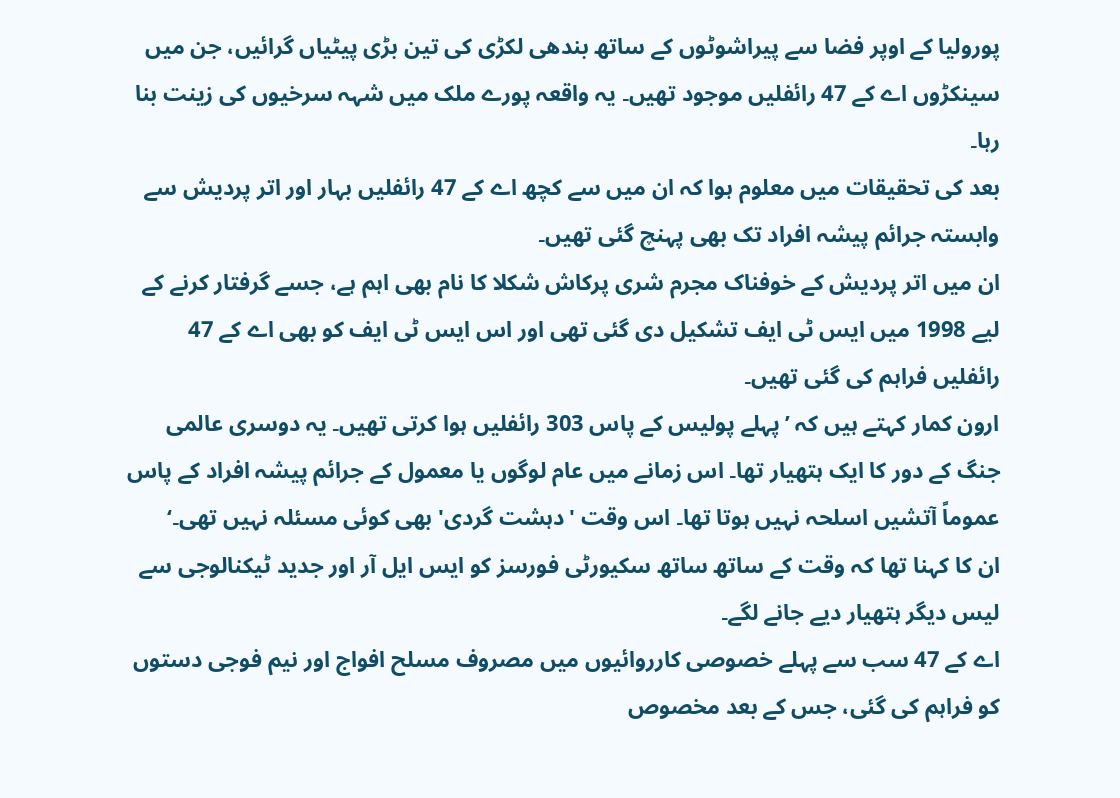پورولیا کے اوپر فضا سے پیراشوٹوں کے ساتھ بندھی لکڑی کی تین بڑی پیٹیاں گرائیں، جن میں سینکڑوں اے کے 47 رائفلیں موجود تھیں۔ یہ واقعہ پورے ملک میں شہہ سرخیوں کی زینت بنا رہا۔
بعد کی تحقیقات میں معلوم ہوا کہ ان میں سے کچھ اے کے 47 رائفلیں بہار اور اتر پردیش سے وابستہ جرائم پیشہ افراد تک بھی پہنچ گئی تھیں۔
ان میں اتر پردیش کے خوفناک مجرم شری پرکاش شکلا کا نام بھی اہم ہے، جسے گرفتار کرنے کے لیے 1998 میں ایس ٹی ایف تشکیل دی گئی تھی اور اس ایس ٹی ایف کو بھی اے کے 47 رائفلیں فراہم کی گئی تھیں۔
ارون کمار کہتے ہیں کہ ’پہلے پولیس کے پاس 303 رائفلیں ہوا کرتی تھیں۔ یہ دوسری عالمی جنگ کے دور کا ایک ہتھیار تھا۔ اس زمانے میں عام لوگوں یا معمول کے جرائم پیشہ افراد کے پاس عموماً آتشیں اسلحہ نہیں ہوتا تھا۔ اس وقت 'دہشت گردی' بھی کوئی مسئلہ نہیں تھی۔‘
ان کا کہنا تھا کہ وقت کے ساتھ ساتھ سکیورٹی فورسز کو ایس ایل آر اور جدید ٹیکنالوجی سے لیس دیگر ہتھیار دیے جانے لگے۔
اے کے 47 سب سے پہلے خصوصی کارروائیوں میں مصروف مسلح افواج اور نیم فوجی دستوں کو فراہم کی گئی، جس کے بعد مخصوص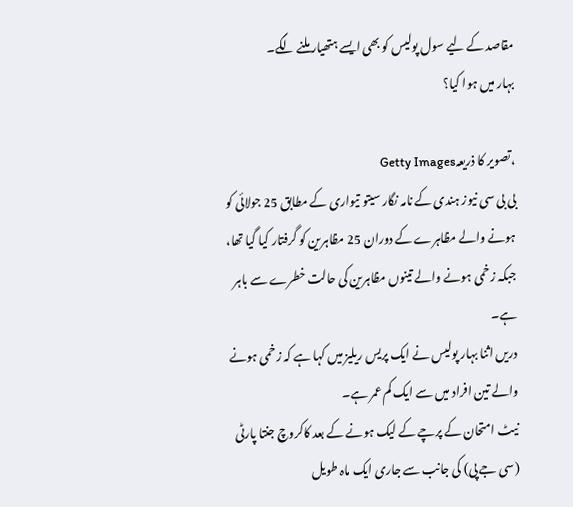مقاصد کے لیے سول پولیس کو بھی ایسے ہتھیار ملنے لگے۔
بہار میں ہوا کیا؟

،تصویر کا ذریعہGetty Images
بی بی سی نیوز ہندی کے نامہ نگار سیتو تیواری کے مطابق 25 جولائی کو ہونے والے مظاہرے کے دوران 25 مظاہرین کو گرفتار کیا گیا تھا، جبکہ زخمی ہونے والے تینوں مظاہرین کی حالت خطرے سے باہر ہے۔
دریں اثنا بہار پولیس نے ایک پریس ریلیز میں کہا ہے کہ زخمی ہونے والے تین افراد میں سے ایک کم عمر ہے۔
نیٹ امتحان کے پرچے کے لیک ہونے کے بعد کاکروچ جنتا پارٹی (سی جے پی) کی جانب سے جاری ایک ماہ طویل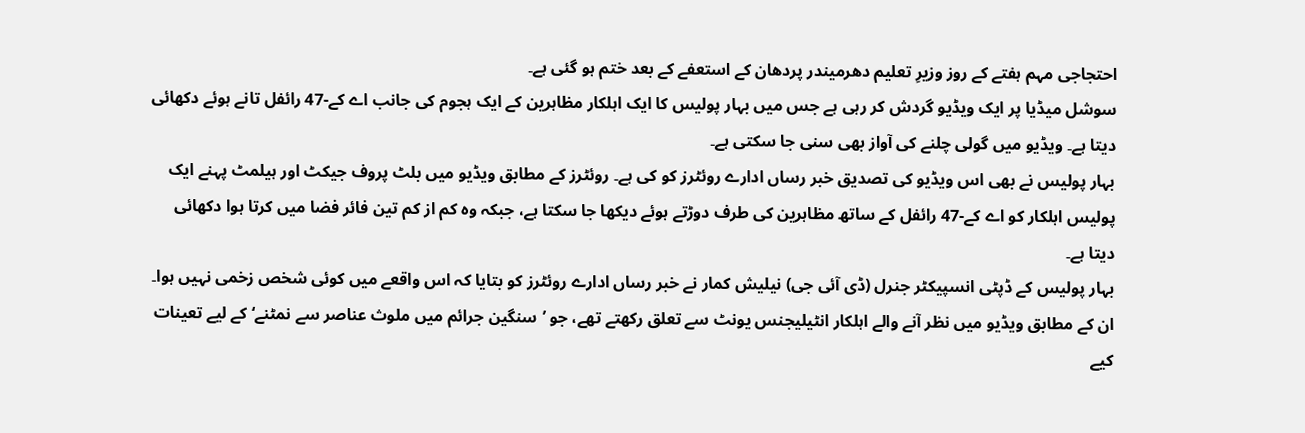احتجاجی مہم ہفتے کے روز وزیرِ تعلیم دھرمیندر پردھان کے استعفے کے بعد ختم ہو گئی ہے۔
سوشل میڈیا پر ایک ویڈیو گردش کر رہی ہے جس میں بہار پولیس کا ایک اہلکار مظاہرین کے ایک ہجوم کی جانب اے کے-47 رائفل تانے ہوئے دکھائی دیتا ہے۔ ویڈیو میں گولی چلنے کی آواز بھی سنی جا سکتی ہے۔
بہار پولیس نے بھی اس ویڈیو کی تصدیق خبر رساں ادارے روئٹرز کو کی ہے۔ روئٹرز کے مطابق ویڈیو میں بلٹ پروف جیکٹ اور ہیلمٹ پہنے ایک پولیس اہلکار کو اے کے-47 رائفل کے ساتھ مظاہرین کی طرف دوڑتے ہوئے دیکھا جا سکتا ہے، جبکہ وہ کم از کم تین فائر فضا میں کرتا ہوا دکھائی دیتا ہے۔
بہار پولیس کے ڈپٹی انسپیکٹر جنرل (ڈی آئی جی) نیلیش کمار نے خبر رساں ادارے روئٹرز کو بتایا کہ اس واقعے میں کوئی شخص زخمی نہیں ہوا۔
ان کے مطابق ویڈیو میں نظر آنے والے اہلکار انٹیلیجنس یونٹ سے تعلق رکھتے تھے، جو ’سنگین جرائم میں ملوث عناصر سے نمٹنے‘ کے لیے تعینات کیے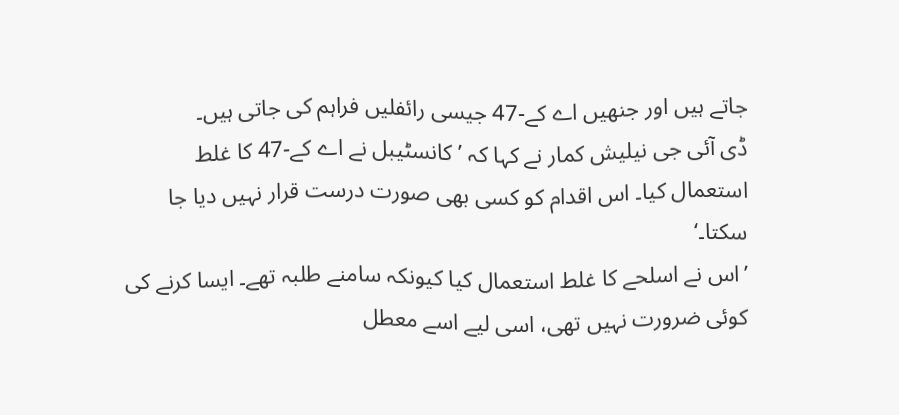جاتے ہیں اور جنھیں اے کے-47 جیسی رائفلیں فراہم کی جاتی ہیں۔
ڈی آئی جی نیلیش کمار نے کہا کہ ’کانسٹیبل نے اے کے-47 کا غلط استعمال کیا۔ اس اقدام کو کسی بھی صورت درست قرار نہیں دیا جا سکتا۔‘
’اس نے اسلحے کا غلط استعمال کیا کیونکہ سامنے طلبہ تھے۔ ایسا کرنے کی کوئی ضرورت نہیں تھی، اسی لیے اسے معطل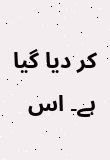کر دیا گیا ہے۔ اس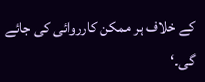کے خلاف ہر ممکن کارروائی کی جائے گی۔‘